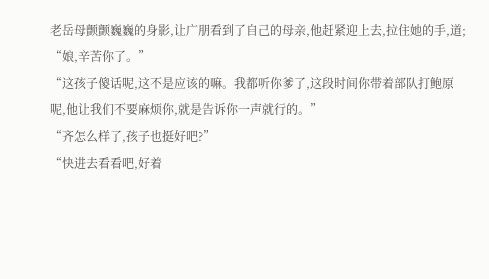老岳母颤颤巍巍的身影,让广朋看到了自己的母亲,他赶紧迎上去,拉住她的手,道;
“娘,辛苦你了。”
“这孩子傻话呢,这不是应该的嘛。我都听你爹了,这段时间你带着部队打鲍原呢,他让我们不要麻烦你,就是告诉你一声就行的。”
“齐怎么样了,孩子也挺好吧?”
“快进去看看吧,好着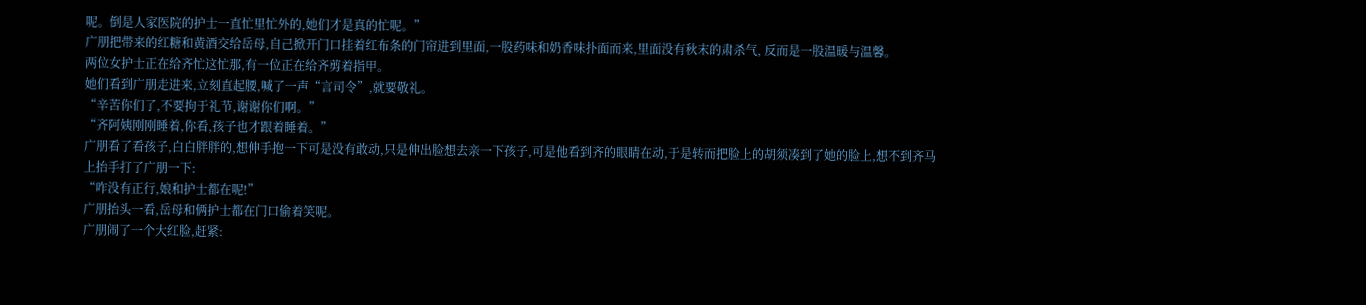呢。倒是人家医院的护士一直忙里忙外的,她们才是真的忙呢。”
广朋把带来的红糖和黄酒交给岳母,自己掀开门口挂着红布条的门帘进到里面,一股药味和奶香味扑面而来,里面没有秋末的肃杀气, 反而是一股温暖与温馨。
两位女护士正在给齐忙这忙那,有一位正在给齐剪着指甲。
她们看到广朋走进来,立刻直起腰,喊了一声“言司令”,就要敬礼。
“辛苦你们了,不要拘于礼节,谢谢你们啊。”
“齐阿姨刚刚睡着,你看,孩子也才跟着睡着。”
广朋看了看孩子,白白胖胖的,想伸手抱一下可是没有敢动,只是伸出脸想去亲一下孩子,可是他看到齐的眼睛在动,于是转而把脸上的胡须凑到了她的脸上,想不到齐马上抬手打了广朋一下:
“咋没有正行,娘和护士都在呢!”
广朋抬头一看,岳母和俩护士都在门口偷着笑呢。
广朋闹了一个大红脸,赶紧: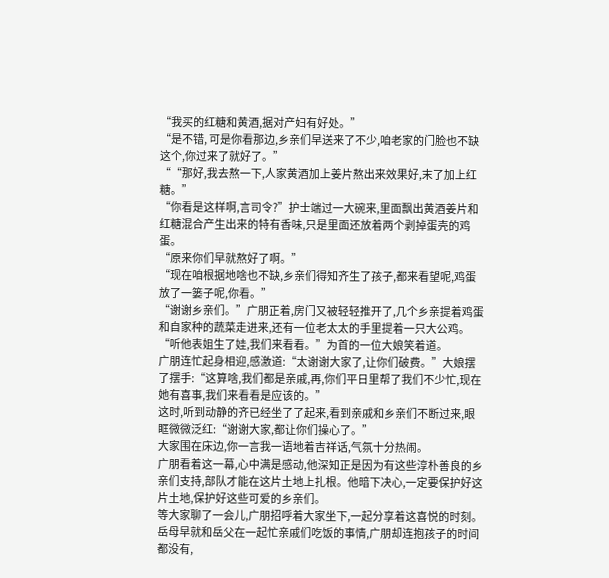“我买的红糖和黄酒,据对产妇有好处。”
“是不错, 可是你看那边,乡亲们早送来了不少,咱老家的门脸也不缺这个,你过来了就好了。”
““那好,我去熬一下,人家黄酒加上姜片熬出来效果好,末了加上红糖。”
“你看是这样啊,言司令?”护士端过一大碗来,里面飘出黄酒姜片和红糖混合产生出来的特有香味,只是里面还放着两个剥掉蛋壳的鸡蛋。
“原来你们早就熬好了啊。”
“现在咱根据地啥也不缺,乡亲们得知齐生了孩子,都来看望呢,鸡蛋放了一篓子呢,你看。”
“谢谢乡亲们。”广朋正着,房门又被轻轻推开了,几个乡亲提着鸡蛋和自家种的蔬菜走进来,还有一位老太太的手里提着一只大公鸡。
“听他表姐生了娃,我们来看看。”为首的一位大娘笑着道。
广朋连忙起身相迎,感激道:“太谢谢大家了,让你们破费。”大娘摆了摆手:“这算啥,我们都是亲戚,再,你们平日里帮了我们不少忙,现在她有喜事,我们来看看是应该的。”
这时,听到动静的齐已经坐了了起来,看到亲戚和乡亲们不断过来,眼眶微微泛红:“谢谢大家,都让你们操心了。”
大家围在床边,你一言我一语地着吉祥话,气氛十分热闹。
广朋看着这一幕,心中满是感动,他深知正是因为有这些淳朴善良的乡亲们支持,部队才能在这片土地上扎根。他暗下决心,一定要保护好这片土地,保护好这些可爱的乡亲们。
等大家聊了一会儿,广朋招呼着大家坐下,一起分享着这喜悦的时刻。
岳母早就和岳父在一起忙亲戚们吃饭的事情,广朋却连抱孩子的时间都没有,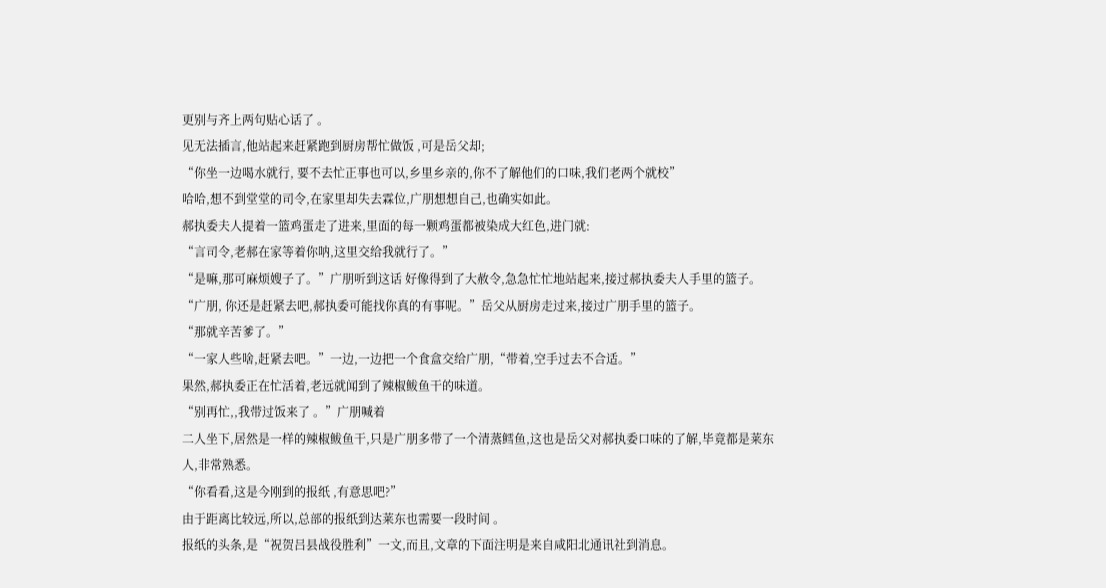更别与齐上两句贴心话了 。
见无法插言,他站起来赶紧跑到厨房帮忙做饭 ,可是岳父却;
“你坐一边喝水就行, 要不去忙正事也可以,乡里乡亲的,你不了解他们的口味,我们老两个就校”
哈哈,想不到堂堂的司令,在家里却失去霖位,广朋想想自己,也确实如此。
郝执委夫人提着一篮鸡蛋走了进来,里面的每一颗鸡蛋都被染成大红色,进门就:
“言司令,老郝在家等着你呐,这里交给我就行了。”
“是嘛,那可麻烦嫂子了。”广朋听到这话 好像得到了大赦令,急急忙忙地站起来,接过郝执委夫人手里的篮子。
“广朋, 你还是赶紧去吧,郝执委可能找你真的有事呢。”岳父从厨房走过来,接过广朋手里的篮子。
“那就辛苦爹了。”
“一家人些啥,赶紧去吧。”一边,一边把一个食盒交给广朋,“带着,空手过去不合适。”
果然,郝执委正在忙活着,老远就闻到了辣椒鲅鱼干的味道。
“别再忙,,我带过饭来了 。”广朋喊着
二人坐下,居然是一样的辣椒鲅鱼干,只是广朋多带了一个清蒸鳕鱼,这也是岳父对郝执委口味的了解,毕竟都是莱东人,非常熟悉。
“你看看,这是今刚到的报纸 ,有意思吧?”
由于距离比较远,所以,总部的报纸到达莱东也需要一段时间 。
报纸的头条,是“祝贺吕县战役胜利”一文,而且,文章的下面注明是来自咸阳北通讯社到消息。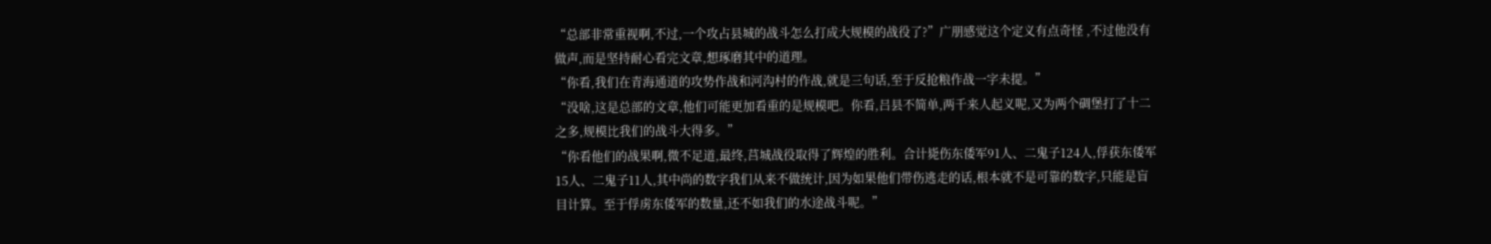“总部非常重视啊,不过,一个攻占县城的战斗怎么打成大规模的战役了?”广朋感觉这个定义有点奇怪 ,不过他没有做声,而是坚持耐心看完文章,想琢磨其中的道理。
“你看,我们在青海通道的攻势作战和河沟村的作战,就是三句话,至于反抢粮作战一字未提。”
“没啥,这是总部的文章,他们可能更加看重的是规模吧。你看,吕县不简单,两千来人起义呢,又为两个碉堡打了十二之多,规模比我们的战斗大得多。”
“你看他们的战果啊,微不足道,最终,莒城战役取得了辉煌的胜利。合计毙伤东倭军91人、二鬼子124人,俘获东倭军15人、二鬼子11人,其中尚的数字我们从来不做统计,因为如果他们带伤逃走的话,根本就不是可靠的数字,只能是盲目计算。至于俘虏东倭军的数量,还不如我们的水途战斗呢。”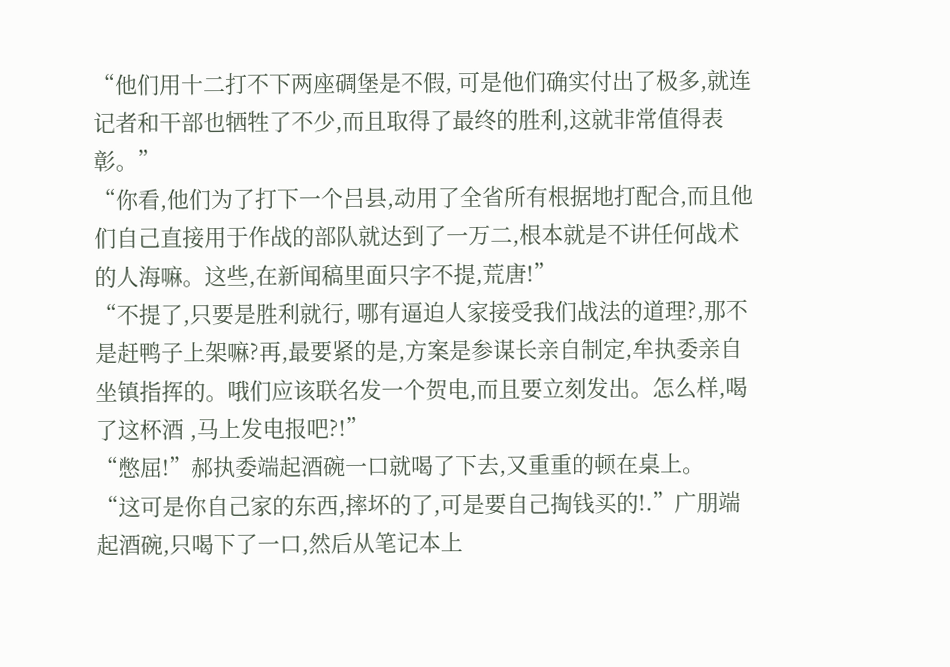“他们用十二打不下两座碉堡是不假, 可是他们确实付出了极多,就连记者和干部也牺牲了不少,而且取得了最终的胜利,这就非常值得表彰。”
“你看,他们为了打下一个吕县,动用了全省所有根据地打配合,而且他们自己直接用于作战的部队就达到了一万二,根本就是不讲任何战术的人海嘛。这些,在新闻稿里面只字不提,荒唐!”
“不提了,只要是胜利就行, 哪有逼迫人家接受我们战法的道理?,那不是赶鸭子上架嘛?再,最要紧的是,方案是参谋长亲自制定,牟执委亲自坐镇指挥的。哦们应该联名发一个贺电,而且要立刻发出。怎么样,喝了这杯酒 ,马上发电报吧?!”
“憋屈!”郝执委端起酒碗一口就喝了下去,又重重的顿在桌上。
“这可是你自己家的东西,摔坏的了,可是要自己掏钱买的!.”广朋端起酒碗,只喝下了一口,然后从笔记本上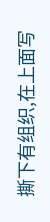撕下有组织,在上面写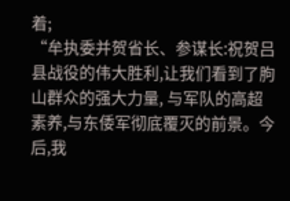着;
“牟执委并贺省长、参谋长:祝贺吕县战役的伟大胜利,让我们看到了朐山群众的强大力量, 与军队的高超素养,与东倭军彻底覆灭的前景。今后,我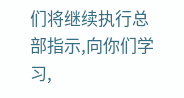们将继续执行总部指示,向你们学习,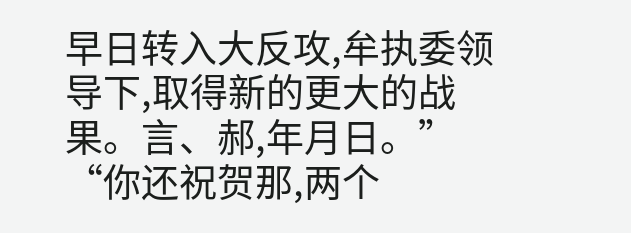早日转入大反攻,牟执委领导下,取得新的更大的战果。言、郝,年月日。”
“你还祝贺那,两个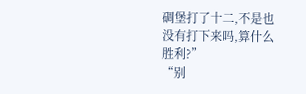碉堡打了十二,不是也没有打下来吗,算什么胜利?”
“别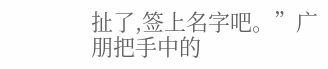扯了,签上名字吧。”广朋把手中的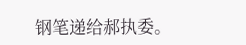钢笔递给郝执委。